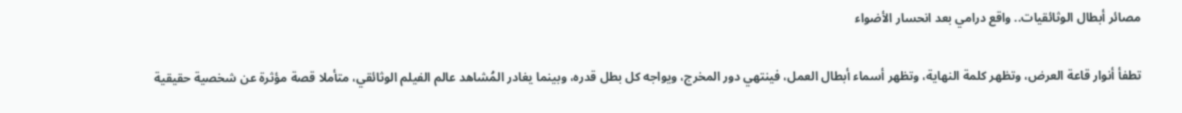مصائر أبطال الوثائقيات.. واقع درامي بعد انحسار الأضواء

تطفأ أنوار قاعة العرض، وتظهر كلمة النهاية، وتظهر أسماء أبطال العمل، فينتهي دور المخرج، ويواجه كل بطل قدره، وبينما يغادر المُشاهد عالم الفيلم الوثائقي، متأملا قصة مؤثرة عن شخصية حقيقية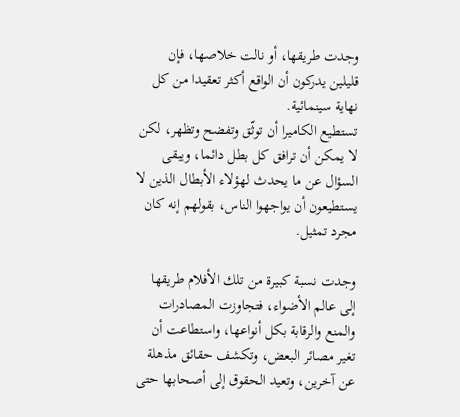وجدت طريقها، أو نالت خلاصها، فإن قليلين يدركون أن الواقع أكثر تعقيدا من كل نهاية سينمائية.
تستطيع الكاميرا أن توثّق وتفضح وتظهر، لكن لا يمكن أن ترافق كل بطل دائما، ويبقى السؤال عن ما يحدث لهؤلاء الأبطال الذين لا يستطيعون أن يواجهوا الناس، بقولهم إنه كان مجرد تمثيل.

وجدت نسبة كبيرة من تلك الأفلام طريقها إلى عالم الأضواء، فتجاوزت المصادرات والمنع والرقابة بكل أنواعها، واستطاعت أن تغير مصائر البعض، وتكشف حقائق مذهلة عن آخرين، وتعيد الحقوق إلى أصحابها حتى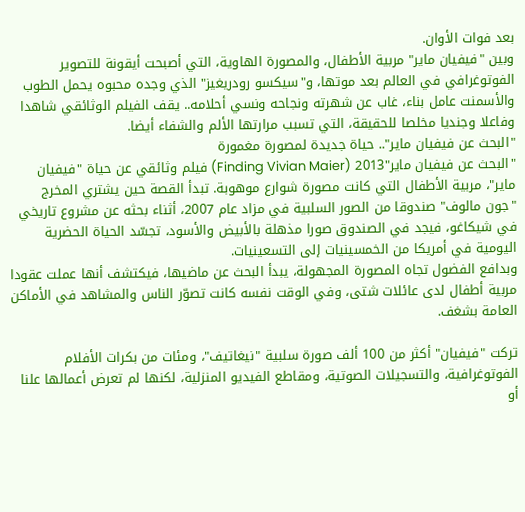بعد فوات الأوان.
وبين "فيفيان ماير" مربية الأطفال، والمصورة الهاوية، التي أصبحت أيقونة للتصوير الفوتوغرافي في العالم بعد موتها، و"سيكسو رودريغيز" الذي وجده محبوه يحمل الطوب والأسمنت عامل بناء، غاب عن شهرته ونجاحه ونسي أحلامه.. يقف الفيلم الوثائقي شاهدا وفاعلا وجنديا مخلصا للحقيقة، التي تسبب مرارتها الألم والشفاء أيضا.
"البحث عن فيفيان ماير".. حياة جديدة لمصورة مغمورة
"البحث عن فيفيان ماير"2013 (Finding Vivian Maier) فيلم وثائقي عن حياة "فيفيان ماير"، مربية الأطفال التي كانت مصورة شوارع موهوبة. تبدأ القصة حين يشتري المخرج "جون مالوف" صندوقا من الصور السلبية في مزاد عام 2007، أثناء بحثه عن مشروع تاريخي في شيكاغو، فيجد في الصندوق صورا مذهلة بالأبيض والأسود، تجسّد الحياة الحضرية اليومية في أمريكا من الخمسينيات إلى التسعينيات.
وبدافع الفضول تجاه المصورة المجهولة، يبدأ البحث عن ماضيها، فيكتشف أنها عملت عقودا مربية أطفال لدى عائلات شتى، وفي الوقت نفسه كانت تصوّر الناس والمشاهد في الأماكن العامة بشغف.

تركت "فيفيان" أكثر من 100 ألف صورة سلبية "نيغاتيف"، ومئات من بكرات الأفلام الفوتوغرافية، والتسجيلات الصوتية، ومقاطع الفيديو المنزلية، لكنها لم تعرض أعمالها علنا أو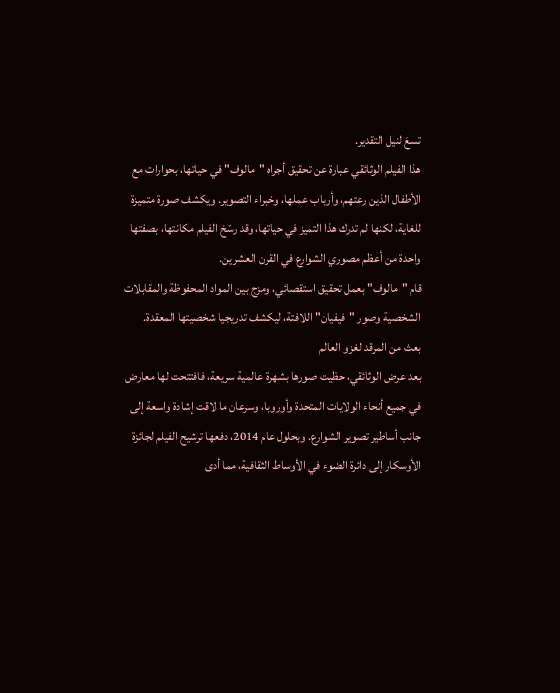تسعَ لنيل التقدير.
هذا الفيلم الوثائقي عبارة عن تحقيق أجراه "مالوف" في حياتها، بحوارات مع الأطفال الذين رعتهم، وأرباب عملها، وخبراء التصوير. ويكشف صورة متميزة للغاية، لكنها لم تدرك هذا التميز في حياتها، وقد رسّخ الفيلم مكانتها، بصفتها واحدة من أعظم مصوري الشوارع في القرن العشرين.
قام "مالوف" بعمل تحقيق استقصائي، ومزج بين المواد المحفوظة والمقابلات الشخصية وصور "فيفيان" اللافتة، ليكشف تدريجيا شخصيتها المعقدة.
بعث من المرقد لغزو العالم
بعد عرض الوثائقي، حظيت صورها بشهرة عالمية سريعة، فافتتحت لها معارض في جميع أنحاء الولايات المتحدة وأوروبا، وسرعان ما لاقت إشادة واسعة إلى جانب أساطير تصوير الشوارع. وبحلول عام 2014، دفعها ترشيح الفيلم لجائزة الأوسكار إلى دائرة الضوء في الأوساط الثقافية، مما أدى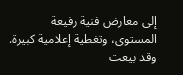إلى معارض فنية رفيعة المستوى، وتغطية إعلامية كبيرة.
وقد بيعت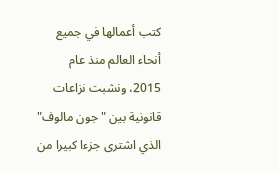كتب أعمالها في جميع أنحاء العالم منذ عام 2015، ونشبت نزاعات قانونية بين "جون مالوف" الذي اشترى جزءا كبيرا من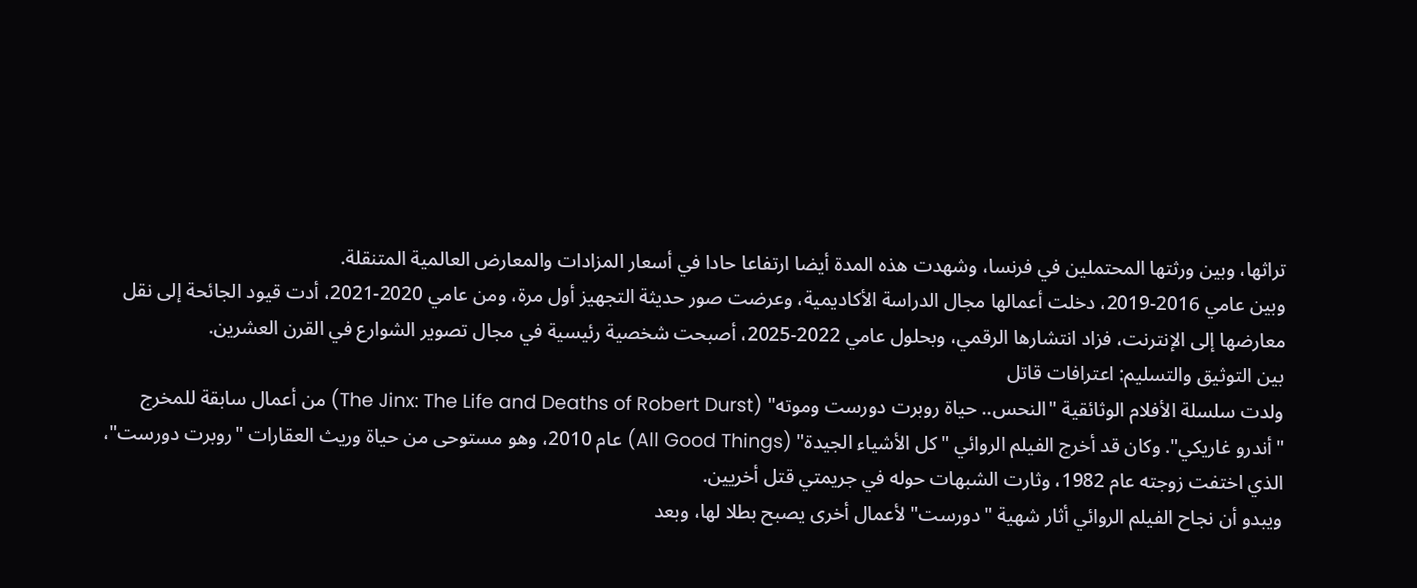تراثها، وبين ورثتها المحتملين في فرنسا، وشهدت هذه المدة أيضا ارتفاعا حادا في أسعار المزادات والمعارض العالمية المتنقلة.
وبين عامي 2016-2019، دخلت أعمالها مجال الدراسة الأكاديمية، وعرضت صور حديثة التجهيز أول مرة، ومن عامي 2020-2021، أدت قيود الجائحة إلى نقل معارضها إلى الإنترنت، فزاد انتشارها الرقمي، وبحلول عامي 2022-2025، أصبحت شخصية رئيسية في مجال تصوير الشوارع في القرن العشرين.
بين التوثيق والتسليم: اعترافات قاتل
ولدت سلسلة الأفلام الوثائقية "النحس.. حياة روبرت دورست وموته" (The Jinx: The Life and Deaths of Robert Durst) من أعمال سابقة للمخرج "أندرو غاريكي". وكان قد أخرج الفيلم الروائي "كل الأشياء الجيدة" (All Good Things) عام 2010، وهو مستوحى من حياة وريث العقارات "روبرت دورست"، الذي اختفت زوجته عام 1982، وثارت الشبهات حوله في جريمتي قتل أخريين.
ويبدو أن نجاح الفيلم الروائي أثار شهية "دورست" لأعمال أخرى يصبح بطلا لها، وبعد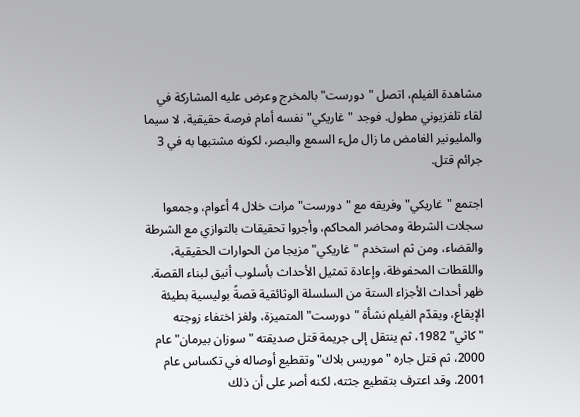مشاهدة الفيلم، اتصل "دورست" بالمخرج وعرض عليه المشاركة في لقاء تلفزيوني مطول. فوجد "غاريكي" نفسه أمام فرصة حقيقية، لا سيما والمليونير الغامض ما زال ملء السمع والبصر، لكونه مشتبها به في 3 جرائم قتل.

اجتمع "غاريكي" وفريقه مع "دورست" مرات خلال 4 أعوام، وجمعوا سجلات الشرطة ومحاضر المحاكم، وأجروا تحقيقات بالتوازي مع الشرطة والقضاء، ومن ثم استخدم "غاريكي" مزيجا من الحوارات الحقيقية، واللقطات المحفوظة، وإعادة تمثيل الأحداث بأسلوب أنيق لبناء القصة.
ظهر أحداث الأجزاء الستة من السلسلة الوثائقية قصةً بوليسية بطيئة الإيقاع، ويقدّم الفيلم نشأة "دورست" المتميزة، ولغز اختفاء زوجته "كاثي" 1982، ثم ينتقل إلى جريمة قتل صديقته "سوزان بيرمان" عام 2000، ثم قتل جاره "موريس بلاك" وتقطيع أوصاله في تكساس عام 2001. وقد اعترف بتقطيع جثته، لكنه أصر على أن ذلك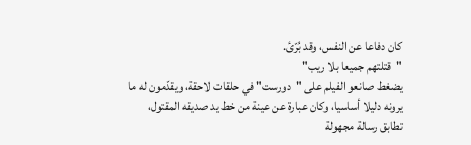كان دفاعا عن النفس، وقد بُرّئ.
"قتلتهم جميعا بلا ريب"
يضغط صانعو الفيلم على "دورست" في حلقات لاحقة، ويقدّمون له ما يرونه دليلا أساسيا، وكان عبارة عن عينة من خط يد صديقه المقتول، تطابق رسالة مجهولة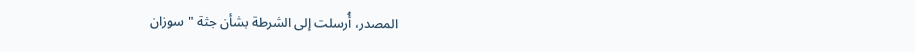المصدر، أُرسلت إلى الشرطة بشأن جثة "سوزان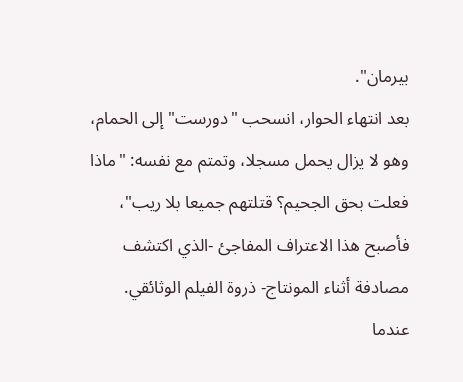بيرمان".
بعد انتهاء الحوار، انسحب "دورست" إلى الحمام، وهو لا يزال يحمل مسجلا، وتمتم مع نفسه: "ماذا فعلت بحق الجحيم؟ قتلتهم جميعا بلا ريب"، فأصبح هذا الاعتراف المفاجئ -الذي اكتشف مصادفة أثناء المونتاج- ذروة الفيلم الوثائقي.
عندما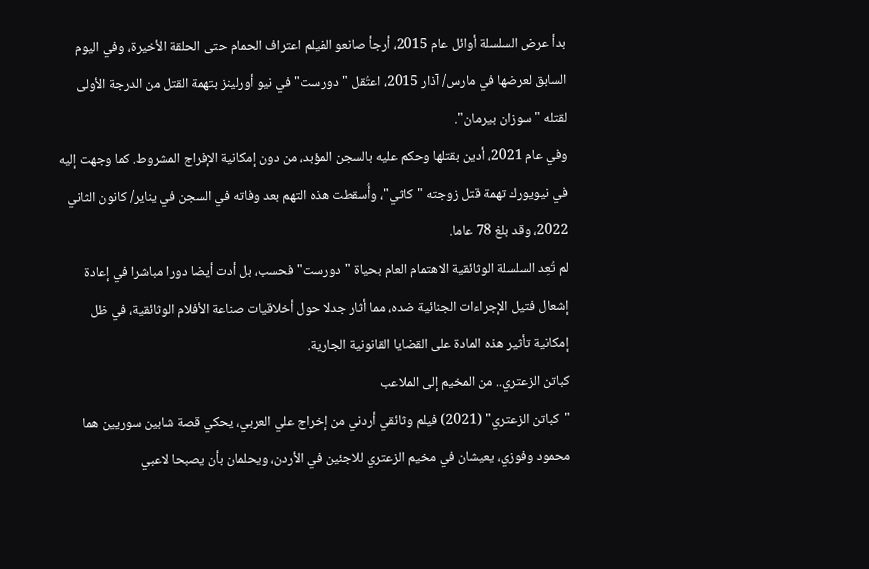بدأ عرض السلسلة أوائل عام 2015، أرجأ صانعو الفيلم اعتراف الحمام حتى الحلقة الأخيرة، وفي اليوم السابق لعرضها في مارس/ آذار 2015، اعتُقل "دورست" في نيو أورلينز بتهمة القتل من الدرجة الأولى لقتله "سوزان بيرمان".
وفي عام 2021، أدين بقتلها وحكم عليه بالسجن المؤبد، من دون إمكانية الإفراج المشروط. كما وجهت إليه في نيويورك تهمة قتل زوجته "كاثي"، وأُسقطت هذه التهم بعد وفاته في السجن في يناير/ كانون الثاني 2022، وقد بلغ 78 عاما.
لم تُعِد السلسلة الوثائقية الاهتمام العام بحياة "دورست" فحسب، بل أدت أيضا دورا مباشرا في إعادة إشعال فتيل الإجراءات الجنائية ضده، مما أثار جدلا حول أخلاقيات صناعة الأفلام الوثائقية، في ظل إمكانية تأثير هذه المادة على القضايا القانونية الجارية.
كباتن الزعتري.. من المخيم إلى الملاعب
"كباتن الزعتري" (2021) فيلم وثائقي أردني من إخراج علي العربي، يحكي قصة شابين سوريين هما محمود وفوزي، يعيشان في مخيم الزعتري للاجئين في الأردن، ويحلمان بأن يصبحا لاعبي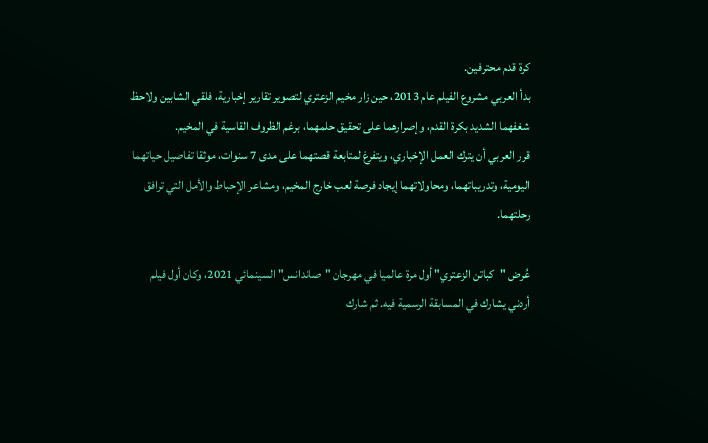كرة قدم محترفين.
بدأ العربي مشروع الفيلم عام 2013، حين زار مخيم الزعتري لتصوير تقارير إخبارية، فلقي الشابين ولاحظ شغفهما الشديد بكرة القدم، وإصرارهما على تحقيق حلمهما، برغم الظروف القاسية في المخيم.
قرر العربي أن يترك العمل الإخباري، ويتفرغ لمتابعة قصتهما على مدى 7 سنوات، موثقا تفاصيل حياتهما اليومية، وتدريباتهما، ومحاولاتهما إيجاد فرصة لعب خارج المخيم، ومشاعر الإحباط والأمل التي ترافق رحلتهما.

عُرض "كباتن الزعتري" أول مرة عالميا في مهرجان "صاندانس" السينمائي 2021، وكان أول فيلم أردني يشارك في المسابقة الرسمية فيه. ثم شارك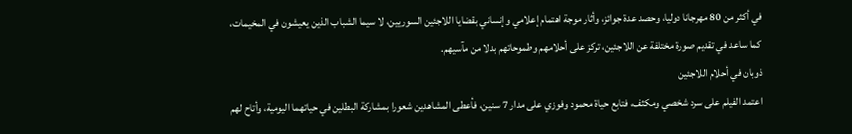في أكثر من 80 مهرجانا دوليا، وحصد عدة جوائز، وأثار موجة اهتمام إعلامي وإنساني بقضايا اللاجئين السوريين، لا سيما الشباب الذين يعيشون في المخيمات، كما ساعد في تقديم صورة مختلفة عن اللاجئين، تركز على أحلامهم وطموحاتهم بدلا من مآسيهم.
ذوبان في أحلام اللاجئين
اعتمد الفيلم على سرد شخصي ومكثف، فتابع حياة محمود وفوزي على مدار 7 سنين، فأعطى المشاهدين شعورا بمشاركة البطلين في حياتهما اليومية، وأتاح لهم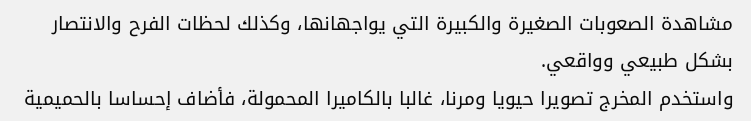مشاهدة الصعوبات الصغيرة والكبيرة التي يواجهانها، وكذلك لحظات الفرح والانتصار بشكل طبيعي وواقعي.
واستخدم المخرج تصويرا حيويا ومرنا، غالبا بالكاميرا المحمولة، فأضاف إحساسا بالحميمية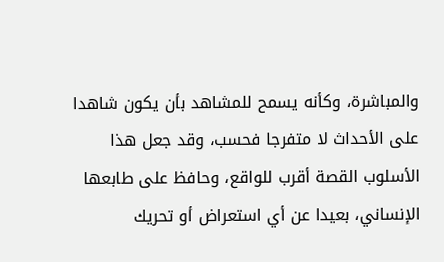والمباشرة، وكأنه يسمح للمشاهد بأن يكون شاهدا على الأحداث لا متفرجا فحسب، وقد جعل هذا الأسلوب القصة أقرب للواقع، وحافظ على طابعها الإنساني، بعيدا عن أي استعراض أو تحريك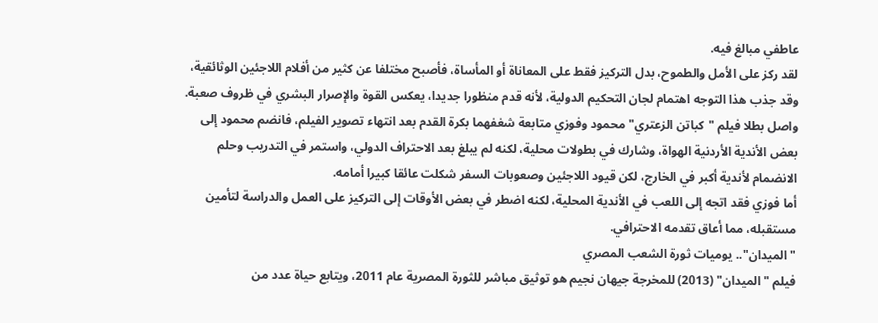عاطفي مبالغ فيه.
لقد ركز على الأمل والطموح، بدل التركيز فقط على المعاناة أو المأساة، فأصبح مختلفا عن كثير من أفلام اللاجئين الوثائقية، وقد جذب هذا التوجه اهتمام لجان التحكيم الدولية، لأنه قدم منظورا جديدا، يعكس القوة والإصرار البشري في ظروف صعبة.
واصل بطلا فيلم "كباتن الزعتري" محمود وفوزي متابعة شغفهما بكرة القدم بعد انتهاء تصوير الفيلم، فانضم محمود إلى بعض الأندية الأردنية الهواة، وشارك في بطولات محلية، لكنه لم يبلغ بعد الاحتراف الدولي، واستمر في التدريب وحلم الانضمام لأندية أكبر في الخارج، لكن قيود اللاجئين وصعوبات السفر شكلت عائقا كبيرا أمامه.
أما فوزي فقد اتجه إلى اللعب في الأندية المحلية، لكنه اضطر في بعض الأوقات إلى التركيز على العمل والدراسة لتأمين مستقبله، مما أعاق تقدمه الاحترافي.
"الميدان".. يوميات ثورة الشعب المصري
فيلم "الميدان" (2013) للمخرجة جيهان نجيم هو توثيق مباشر للثورة المصرية عام 2011، ويتابع حياة عدد من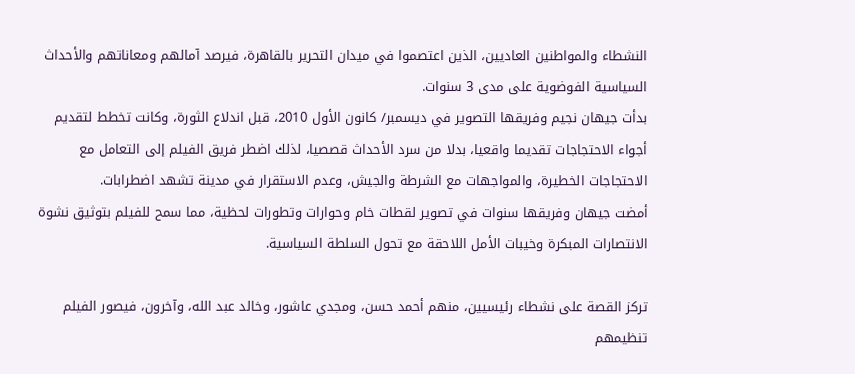النشطاء والمواطنين العاديين، الذين اعتصموا في ميدان التحرير بالقاهرة، فيرصد آمالهم ومعاناتهم والأحداث السياسية الفوضوية على مدى 3 سنوات.
بدأت جيهان نجيم وفريقها التصوير في ديسمبر/ كانون الأول 2010، قبل اندلاع الثورة، وكانت تخطط لتقديم أجواء الاحتجاجات تقديما واقعيا، بدلا من سرد الأحداث قصصيا، لذلك اضطر فريق الفيلم إلى التعامل مع الاحتجاجات الخطيرة، والمواجهات مع الشرطة والجيش، وعدم الاستقرار في مدينة تشهد اضطرابات.
أمضت جيهان وفريقها سنوات في تصوير لقطات خام وحوارات وتطورات لحظية، مما سمح للفيلم بتوثيق نشوة الانتصارات المبكرة وخيبات الأمل اللاحقة مع تحول السلطة السياسية.

تركز القصة على نشطاء رئيسيين، منهم أحمد حسن، ومجدي عاشور، وخالد عبد الله، وآخرون، فيصور الفيلم تنظيمهم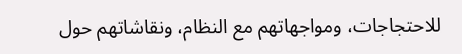للاحتجاجات، ومواجهاتهم مع النظام، ونقاشاتهم حول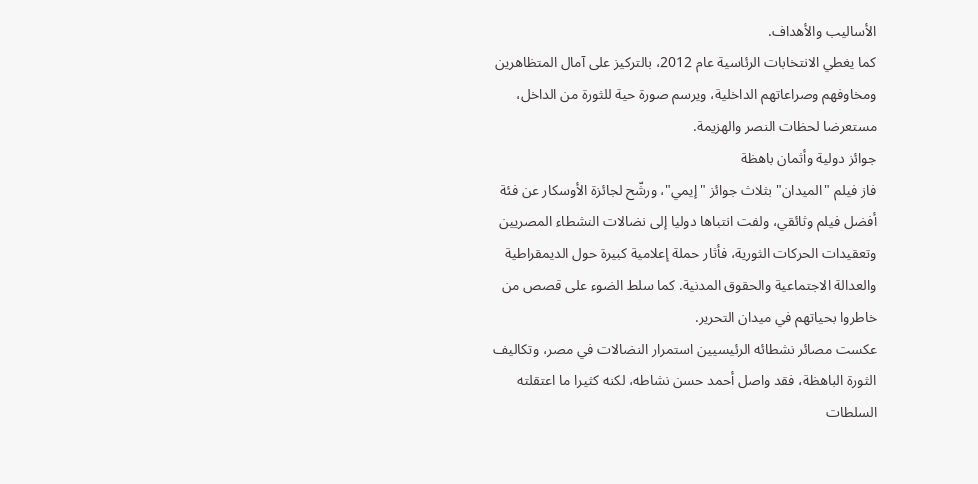الأساليب والأهداف.
كما يغطي الانتخابات الرئاسية عام 2012، بالتركيز على آمال المتظاهرين ومخاوفهم وصراعاتهم الداخلية، ويرسم صورة حية للثورة من الداخل، مستعرضا لحظات النصر والهزيمة.
جوائز دولية وأثمان باهظة
فاز فيلم "الميدان" بثلاث جوائز "إيمي"، ورشّح لجائزة الأوسكار عن فئة أفضل فيلم وثائقي، ولفت انتباها دوليا إلى نضالات النشطاء المصريين وتعقيدات الحركات الثورية، فأثار حملة إعلامية كبيرة حول الديمقراطية والعدالة الاجتماعية والحقوق المدنية. كما سلط الضوء على قصص من خاطروا بحياتهم في ميدان التحرير.
عكست مصائر نشطائه الرئيسيين استمرار النضالات في مصر، وتكاليف الثورة الباهظة، فقد واصل أحمد حسن نشاطه، لكنه كثيرا ما اعتقلته السلطات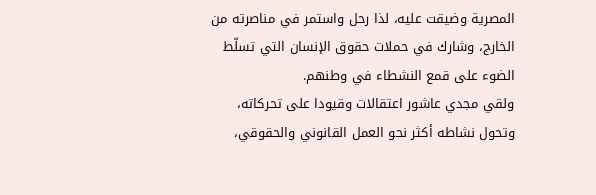المصرية وضيقت عليه، لذا رحل واستمر في مناصرته من الخارج، وشارك في حملات حقوق الإنسان التي تسلّط الضوء على قمع النشطاء في وطنهم.
ولقي مجدي عاشور اعتقالات وقيودا على تحركاته، وتحول نشاطه أكثر نحو العمل القانوني والحقوقي،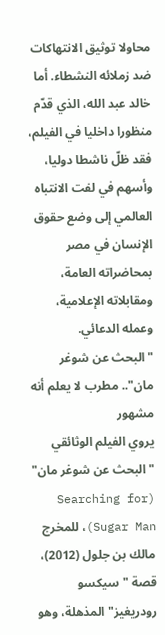محاولا توثيق الانتهاكات ضد زملائه النشطاء. أما خالد عبد الله، الذي قدّم منظورا داخليا في الفيلم، فقد ظلّ ناشطا دوليا، وأسهم في لفت الانتباه العالمي إلى وضع حقوق الإنسان في مصر بمحاضراته العامة، ومقابلاته الإعلامية، وعمله الدعائي.
"البحث عن شوغر مان".. مطرب لا يعلم أنه مشهور
يروي الفيلم الوثائقي "البحث عن شوغر مان" (Searching for Sugar Man)، للمخرج مالك بن جلول (2012)، قصة "سيكسو رودريغيز" المذهلة، وهو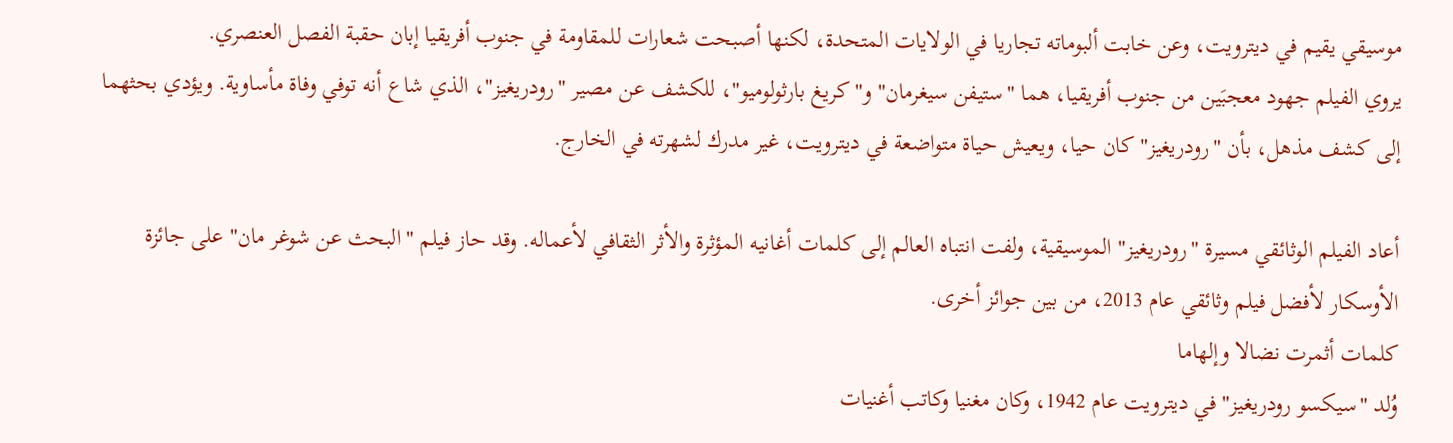موسيقي يقيم في ديترويت، وعن خابت ألبوماته تجاريا في الولايات المتحدة، لكنها أصبحت شعارات للمقاومة في جنوب أفريقيا إبان حقبة الفصل العنصري.
يروي الفيلم جهود معجبَين من جنوب أفريقيا، هما "ستيفن سيغرمان" و"كريغ بارثولوميو"، للكشف عن مصير "رودريغيز"، الذي شاع أنه توفي وفاة مأساوية. ويؤدي بحثهما إلى كشف مذهل، بأن "رودريغيز" كان حيا، ويعيش حياة متواضعة في ديترويت، غير مدرك لشهرته في الخارج.

أعاد الفيلم الوثائقي مسيرة "رودريغيز" الموسيقية، ولفت انتباه العالم إلى كلمات أغانيه المؤثرة والأثر الثقافي لأعماله. وقد حاز فيلم "البحث عن شوغر مان" على جائزة الأوسكار لأفضل فيلم وثائقي عام 2013، من بين جوائز أخرى.
كلمات أثمرت نضالا وإلهاما
وُلد "سيكسو رودريغيز" في ديترويت عام 1942، وكان مغنيا وكاتب أغنيات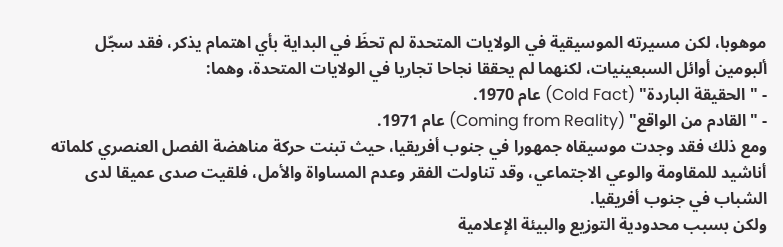موهوبا، لكن مسيرته الموسيقية في الولايات المتحدة لم تحظَ في البداية بأي اهتمام يذكر، فقد سجّل ألبومين أوائل السبعينيات، لكنهما لم يحققا نجاحا تجاريا في الولايات المتحدة، وهما:
- "الحقيقة الباردة" (Cold Fact) عام 1970.
- "القادم من الواقع" (Coming from Reality) عام 1971.
ومع ذلك فقد وجدت موسيقاه جمهورا في جنوب أفريقيا، حيث تبنت حركة مناهضة الفصل العنصري كلماته أناشيد للمقاومة والوعي الاجتماعي، وقد تناولت الفقر وعدم المساواة والأمل، فلقيت صدى عميقا لدى الشباب في جنوب أفريقيا.
ولكن بسبب محدودية التوزيع والبيئة الإعلامية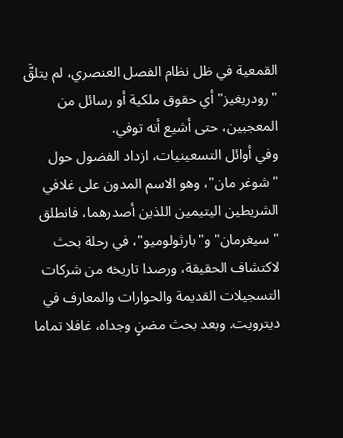القمعية في ظل نظام الفصل العنصري، لم يتلقَّ "رودريغيز" أي حقوق ملكية أو رسائل من المعجبين، حتى أشيع أنه توفي.
وفي أوائل التسعينيات، ازداد الفضول حول "شوغر مان"، وهو الاسم المدون على غلافي الشريطين اليتيمين اللذين أصدرهما، فانطلق "سيغرمان" و"بارثولوميو"، في رحلة بحث لاكتشاف الحقيقة، ورصدا تاريخه من شركات التسجيلات القديمة والحوارات والمعارف في ديترويت. وبعد بحث مضنٍ وجداه، غافلا تماما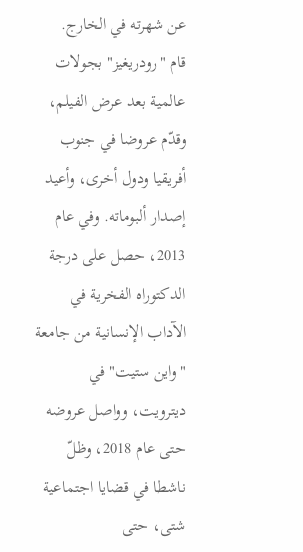عن شهرته في الخارج.
قام "رودريغيز" بجولات عالمية بعد عرض الفيلم، وقدّم عروضا في جنوب أفريقيا ودول أخرى، وأعيد إصدار ألبوماته. وفي عام 2013، حصل على درجة الدكتوراه الفخرية في الآداب الإنسانية من جامعة "واين ستيت" في ديترويت، وواصل عروضه حتى عام 2018، وظلّ ناشطا في قضايا اجتماعية شتى، حتى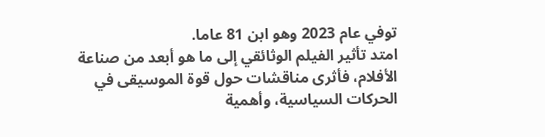توفي عام 2023 وهو ابن 81 عاما.
امتد تأثير الفيلم الوثائقي إلى ما هو أبعد من صناعة الأفلام، فأثرى مناقشات حول قوة الموسيقى في الحركات السياسية، وأهمية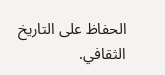الحفاظ على التاريخ الثقافي.